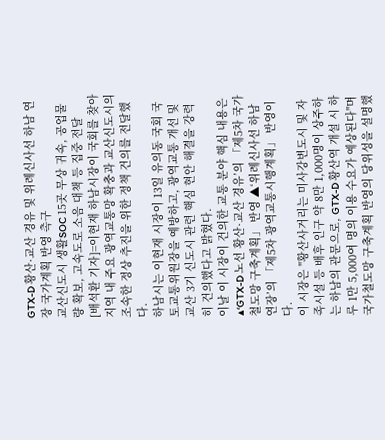GTX-D 황산·교산 경유 및 위례신사선 하남 연장 국가계획 반영 촉구
교산신도시 생활SOC 15곳 무상 귀속, 공업물량 확보, 고속도로 소음 대책 등 집중 전달
[배석환 기자]=이현재 하남시장이 국회를 찾아 지역 내 주요 광역교통망 확충과 교산신도시의 조속한 정상 추진을 위한 정책 건의를 전달했다.
하남시는 이현재 시장이 13일 유의동 국회 국토교통위원장을 예방하고, 광역교통 개선 및 교산 3기 신도시 관련 핵심 현안 해결을 강력히 건의했다고 밝혔다.
이날 이 시장이 건의한 교통 분야 핵심 내용은 ▲‘GTX-D 노선 황산·교산 경유’의 「제5차 국가철도망 구축계획」 반영 ▲‘위례신사선 하남 연장’의 「제5차 광역교통시행계획」 반영이다.
이 시장은 "황산사거리는 미사강변도시 및 자족시설 등 배후 인구 약 8만 1,000명이 상주하는 하남의 관문으로, GTX-D 황산역 개설 시 하루 1만 5,000여 명의 이용 수요가 예상된다"며 국가철도망 구축계획 반영의 당위성을 설명했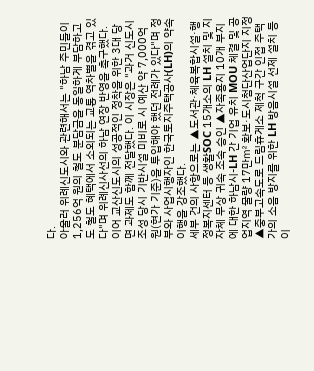다.
아울러 위례신도시와 관련해서는 "하남 주민들이 1,256억 원의 철도 분담금을 동일하게 부담하고도 철도 혜택에서 소외되는 교통 역차별을 겪고 있다"며 위례신사선의 하남 연장 반영을 촉구했다.
이어 교산신도시의 성공적인 정착을 위한 3대 당면 과제도 함께 전달했다. 이 시장은 "과거 신도시 조성 당시 기반시설 미비로 시 예산 약 7,000억 원(현가 기준)을 투입해야 했던 전례가 있다"며 정부와 사업시행자인 한국토지주택공사(LH)의 약속 이행을 강조했다.
세부 건의 사항으로는 ▲도서관·체육복합시설·행정복지센터 등 생활SOC 15개소의 LH 설치 및 지자체 무상 귀속 조속 승인 ▲자족용지 10개 부지에 대한 하남시-LH 간 기업 유치 MOU 체결 및 공업지역 물량 17만㎡ 확보·도시첨단산업단지 지정 ▲중부고속도로 드림휴게소 제척 구간 인접 주택가의 소음 방지를 위한 LH 방음시설 선제 설치 등이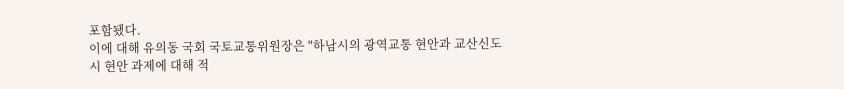포함됐다.
이에 대해 유의동 국회 국토교통위원장은 "하남시의 광역교통 현안과 교산신도시 현안 과제에 대해 적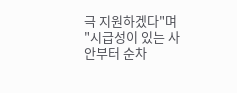극 지원하겠다"며 "시급성이 있는 사안부터 순차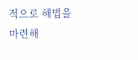적으로 해법을 마련해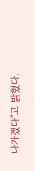나가겠다"고 밝혔다.